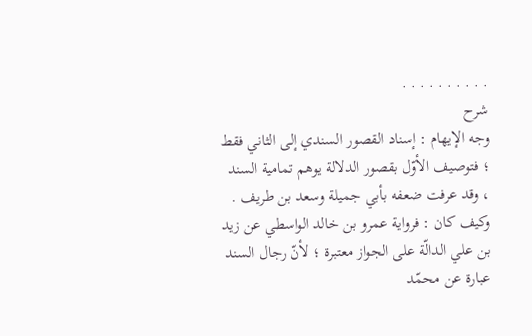. . . . . . . . . .
شرح
وجه الإيهام : إسناد القصور السندي إلى الثاني فقط ؛ فتوصيف الأوّل بقصور الدلالة يوهم تمامية السند ، وقد عرفت ضعفه بأبي جميلة وسعد بن طريف .
وكيف كان : فرواية عمرو بن خالد الواسطي عن زيد بن علي الدالّة على الجواز معتبرة ؛ لأنّ رجال السند عبارة عن محمّد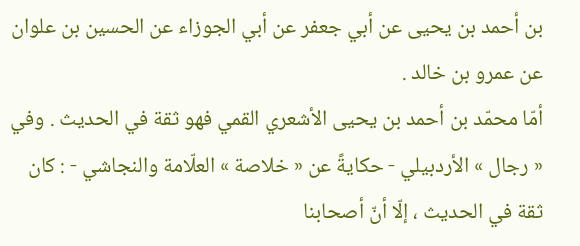بن أحمد بن يحيى عن أبي جعفر عن أبي الجوزاء عن الحسين بن علوان عن عمرو بن خالد .
أمّا محمّد بن أحمد بن يحيى الأشعري القمي فهو ثقة في الحديث . وفي « رجال » الأردبيلي - حكايةً عن « خلاصة » العلّامة والنجاشي - : كان ثقة في الحديث ، إلّا أنّ أصحابنا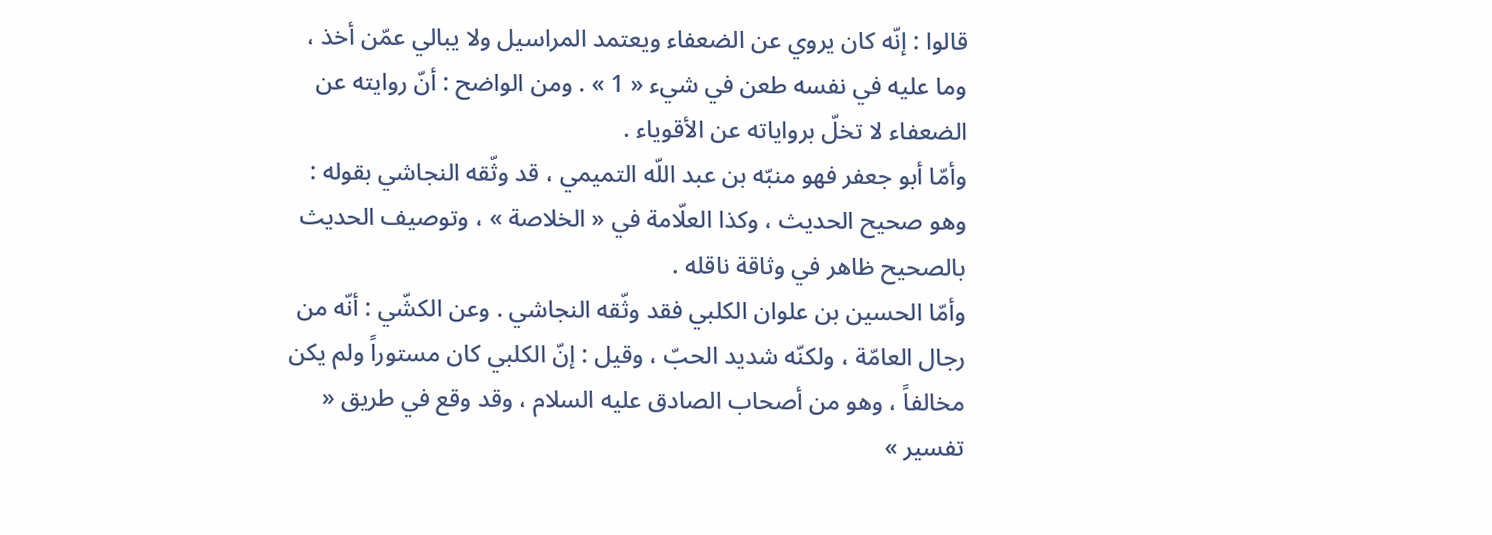قالوا : إنّه كان يروي عن الضعفاء ويعتمد المراسيل ولا يبالي عمّن أخذ ، وما عليه في نفسه طعن في شيء « 1 » . ومن الواضح : أنّ روايته عن الضعفاء لا تخلّ برواياته عن الأقوياء .
وأمّا أبو جعفر فهو منبّه بن عبد اللّه التميمي ، قد وثّقه النجاشي بقوله : وهو صحيح الحديث ، وكذا العلّامة في « الخلاصة » ، وتوصيف الحديث بالصحيح ظاهر في وثاقة ناقله .
وأمّا الحسين بن علوان الكلبي فقد وثّقه النجاشي . وعن الكشّي : أنّه من رجال العامّة ، ولكنّه شديد الحبّ ، وقيل : إنّ الكلبي كان مستوراً ولم يكن مخالفاً ، وهو من أصحاب الصادق عليه السلام ، وقد وقع في طريق « تفسير »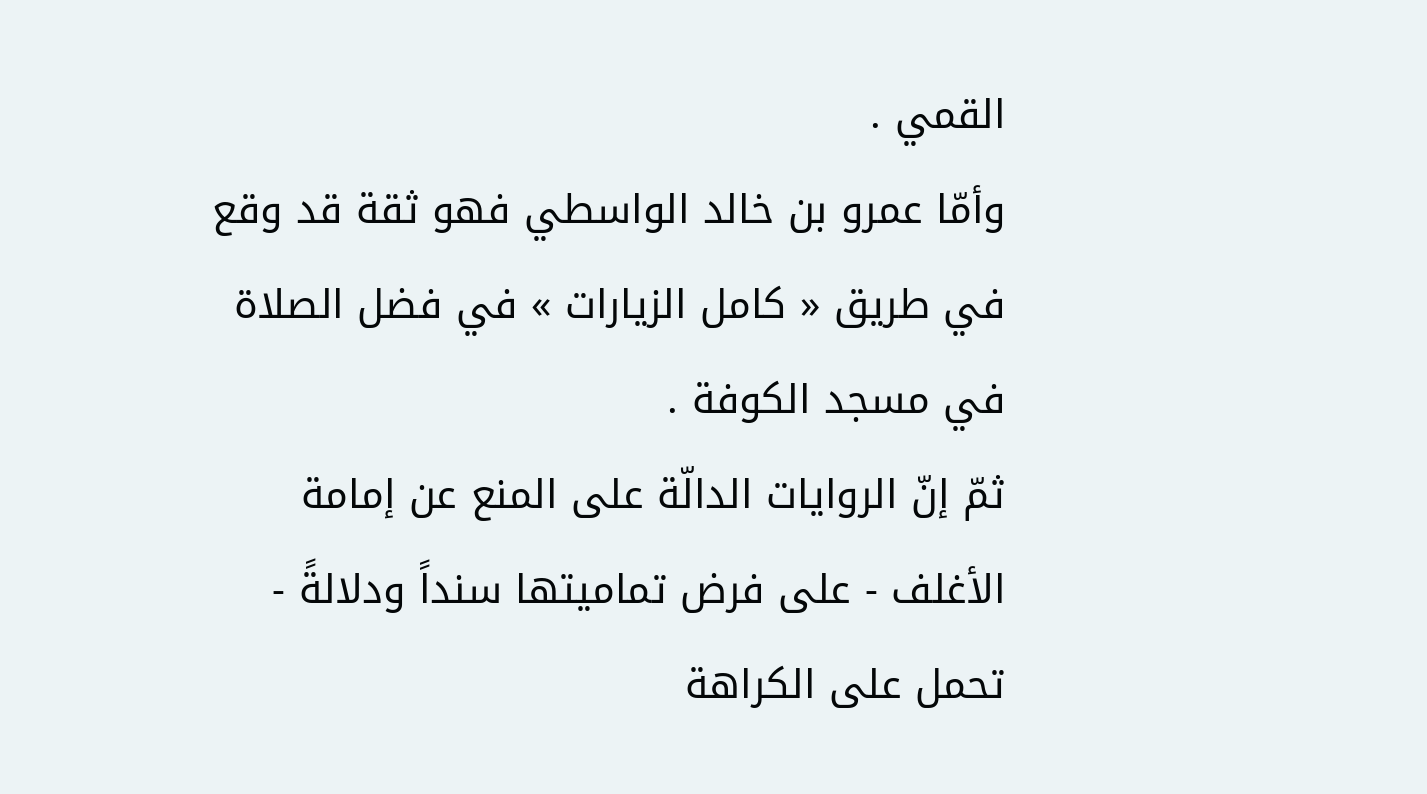القمي .
وأمّا عمرو بن خالد الواسطي فهو ثقة قد وقع في طريق « كامل الزيارات » في فضل الصلاة في مسجد الكوفة .
ثمّ إنّ الروايات الدالّة على المنع عن إمامة الأغلف - على فرض تماميتها سنداً ودلالةً - تحمل على الكراهة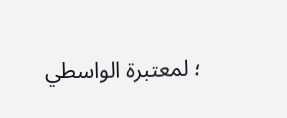؛ لمعتبرة الواسطي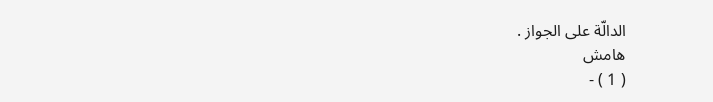الدالّة على الجواز .
هامش
( 1 ) -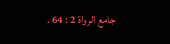جامع الرواة 2 : 64 .